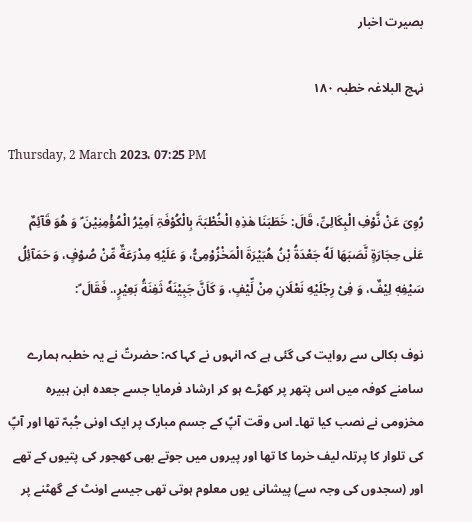بصیرت اخبار

نہج البلاغہ خطبہ ۱۸۰

Thursday, 2 March 2023، 07:25 PM

رُوِیَ عَنْ نَّوْفِ الْبِکَالِیِّ، قَالَ: خَطَبَنَا ھٰذِہِ الْخُطْبَۃَ بِالْکُوْفَۃِ اَمِیْرُ الْمُؤْمِنِیْنَ ؑ وَ هُوَ قَآئِمٌ عَلٰى حِجَارَةٍ نَّصَبَهَا لَهٗ جَعْدَةُ بْنُ هُبَیْرَةَ الْمَخْزُوْمِیُّ، وَ عَلَیْهِ مِدْرَعَةٌ مِّنْ صُوْفٍ، وَ حَمَآئِلُ سَیْفِهٖ لِیْفٌ، وَ فِیْ رِجْلَیْهِ نَعْلَانِ مِنْ لِّیْفٍ، وَ کَاَنَّ جَبِیْنَهٗ ثَفِنَةُ بَعِیْرٍ،. فَقَالَ ؑ:

نوف بکالی سے روایت کی گئی ہے کہ انہوں نے کہا کہ: حضرتؑ نے یہ خطبہ ہمارے سامنے کوفہ میں اس پتھر پر کھڑے ہو کر ارشاد فرمایا جسے جعدہ ابن ہبیرہ مخزومی نے نصب کیا تھا۔ اس وقت آپؑ کے جسم مبارک پر ایک اونی جُبہّ تھا اور آپؑ کی تلوار کا پرتلہ لیف خرما کا تھا اور پیروں میں جوتے بھی کھجور کی پتیوں کے تھے اور (سجدوں کی وجہ سے) پیشانی یوں معلوم ہوتی تھی جیسے اونٹ کے گھٹنے پر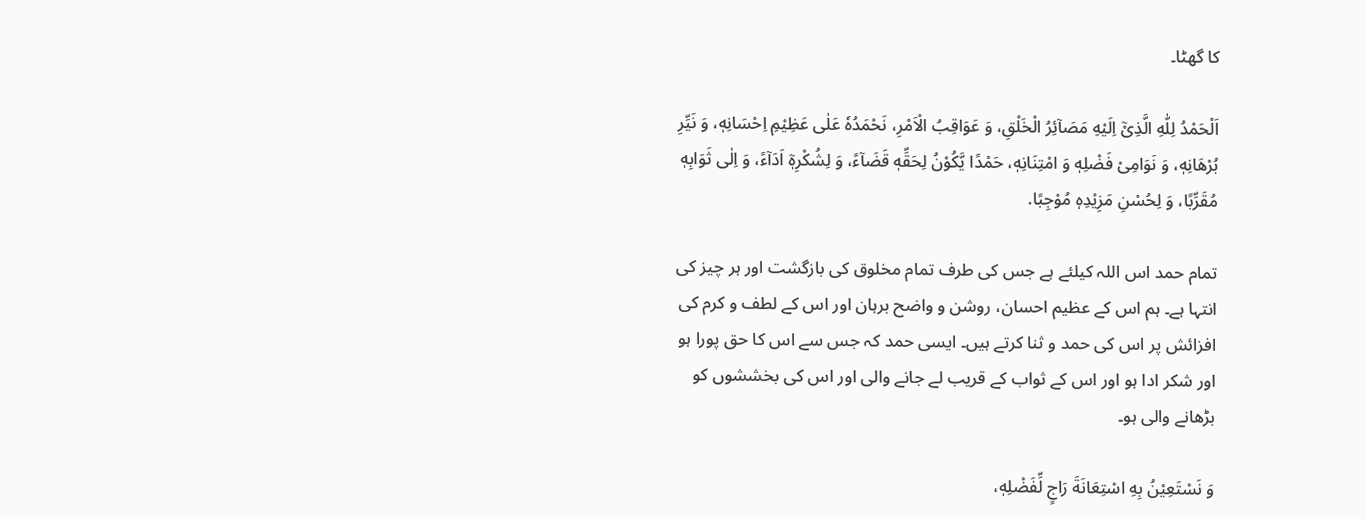کا گھٹا۔

اَلْحَمْدُ لِلّٰهِ الَّذِیْۤ اِلَیْهِ مَصَآئِرُ الْخَلْقِ، وَ عَوَاقِبُ الْاَمْرِ، نَحْمَدُهٗ عَلٰی عَظِیْمِ اِحْسَانِهٖ، وَ نَیِّرِ بُرْهَانِهٖ، وَ نَوَامِیْ فَضْلِهٖ وَ امْتِنَانِهٖ، حَمْدًا یَّکُوْنُ لِحَقِّهٖ قَضَآءً، وَ لِشُکْرِهٖۤ اَدَآءً، وَ اِلٰی ثَوَابِهٖ مُقَرِّبًا، وَ لِحُسْنِ مَزِیْدِهٖ مُوْجِبًا.

تمام حمد اس اللہ کیلئے ہے جس کی طرف تمام مخلوق کی بازگشت اور ہر چیز کی انتہا ہے۔ ہم اس کے عظیم احسان، روشن و واضح برہان اور اس کے لطف و کرم کی افزائش پر اس کی حمد و ثنا کرتے ہیں۔ ایسی حمد کہ جس سے اس کا حق پورا ہو اور شکر ادا ہو اور اس کے ثواب کے قریب لے جانے والی اور اس کی بخششوں کو بڑھانے والی ہو۔

وَ نَسْتَعِیْنُ بِهِ اسْتِعَانَةَ رَاجٍ لِّفَضْلِهٖ،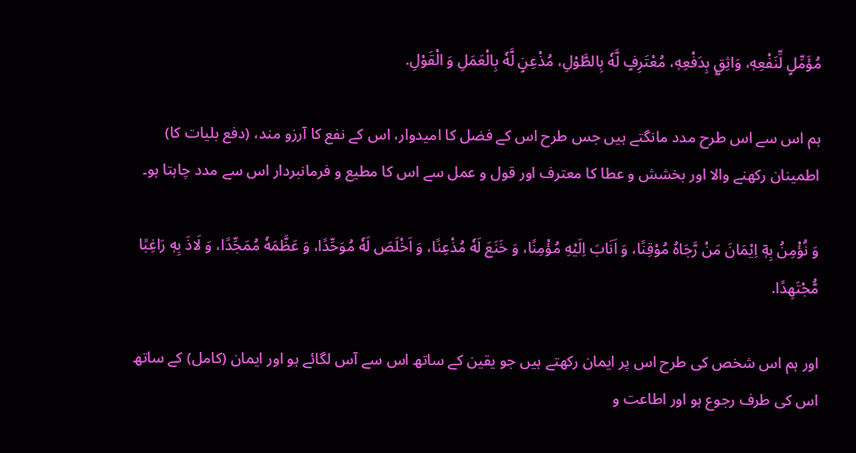مُؤَمِّلٍ لِّنَفْعِهٖ، وَاثِقٍۭ بِدَفْعِهٖ، مُعْتَرِفٍ لَّهٗ بِالطَّوْلِ، مُذْعِنٍ لَّهٗ بِالْعَمَلِ وَ الْقَوْلِ.

ہم اس سے اس طرح مدد مانگتے ہیں جس طرح اس کے فضل کا امیدوار، اس کے نفع کا آرزو مند، (دفع بلیات کا) اطمینان رکھنے والا اور بخشش و عطا کا معترف اور قول و عمل سے اس کا مطیع و فرمانبردار اس سے مدد چاہتا ہو۔

وَ نُؤْمِنُ بِهٖۤ اِیْمَانَ مَنْ رَّجَاهُ مُوْقِنًا، وَ اَنَابَ اِلَیْهِ مُؤْمِنًا، وَ خَنَعَ لَهٗ مُذْعِنًا، وَ اَخْلَصَ لَهٗ مُوَحِّدًا، وَ عَظَّمَهٗ مُمَجِّدًا، وَ لَاذَ بِهٖ رَاغِبًا مُّجْتَهِدًا.

اور ہم اس شخص کی طرح اس پر ایمان رکھتے ہیں جو یقین کے ساتھ اس سے آس لگائے ہو اور ایمان (کامل) کے ساتھ اس کی طرف رجوع ہو اور اطاعت و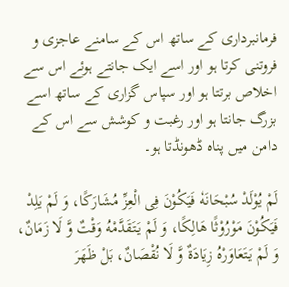فرمانبرداری کے ساتھ اس کے سامنے عاجزی و فروتنی کرتا ہو اور اسے ایک جانتے ہوئے اس سے اخلاص برتتا ہو اور سپاس گزاری کے ساتھ اسے بزرگ جانتا ہو اور رغبت و کوشش سے اس کے دامن میں پناہ ڈھونڈتا ہو۔

لَمْ یُوْلَدْ سُبْحَانَهٗ فَیَکُوْنَ فِی الْعِزِّ مُشَارَکًا، وَ لَمْ یَلِدْ فَیَکُوْنَ مَوْرُوْثًا هَالِکًا، وَ لَمْ یَتَقَدَّمْهُ وَقْتٌ وَّ لَا زَمَانٌ، وَ لَمْ یَتَعَاوَرْهُ زِیَادَةٌ وَّ لَا نُقْصَانٌ، بَلْ ظَهَرَ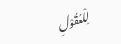لِلْعُقُوْلِ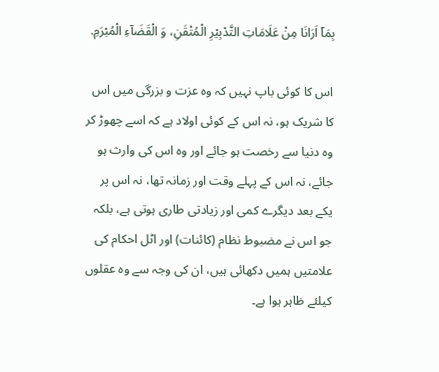بِمَاۤ اَرَانَا مِنْ عَلَامَاتِ التَّدْبِیْرِ الْمُتْقَنِ، وَ الْقَضَآءِ الْمُبْرَمِ.

اس کا کوئی باپ نہیں کہ وہ عزت و بزرگی میں اس کا شریک ہو، نہ اس کے کوئی اولاد ہے کہ اسے چھوڑ کر وہ دنیا سے رخصت ہو جائے اور وہ اس کی وارث ہو جائے، نہ اس کے پہلے وقت اور زمانہ تھا، نہ اس پر یکے بعد دیگرے کمی اور زیادتی طاری ہوتی ہے، بلکہ جو اس نے مضبوط نظام (کائنات) اور اٹل احکام کی علامتیں ہمیں دکھائی ہیں، ان کی وجہ سے وہ عقلوں کیلئے ظاہر ہوا ہے۔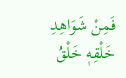فَمِنْ شَوَاهِدِ خَلْقِهٖ خَلْقُ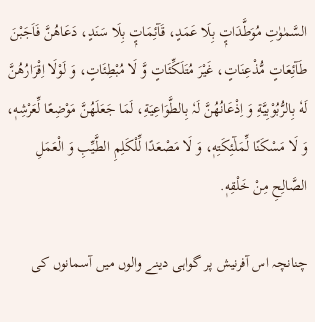السَّمٰوٰتِ مُوَطَّدَاتٍۭ بِلَا عَمَدٍ، قَآئِمَاتٍۭ بِلَا سَنَدٍ، دَعَاهُنَّ فَاَجَبْنَ طَآئِعَاتٍ مُّذْعِنَاتٍ، غَیْرَ مُتَلَکِّئَاتٍ وَّ لَا مُبْطِئَاتٍ، وَ لَوْلَا اِقْرَارُهُنَّ لَهٗ بِالرُّبُوْبِیَّةِ وَ اِذْعَانُهُنَّ لَہٗ بِالطَّوَاعِیَةِ، لَمَا جَعَلَهُنَّ مَوْضِعًا لِّعَرْشِهٖ، وَ لَا مَسْکَنًا لِّمَلٰٓئِکَتِهٖ، وَ لَا مَصْعَدًا لِّلْکَلِمِ الطَّیِّبِ وَ الْعَمَلِ الصَّالِحِ مِنْ خَلْقِهٖ.

چنانچہ اس آفرنیش پر گواہی دینے والوں میں آسمانوں کی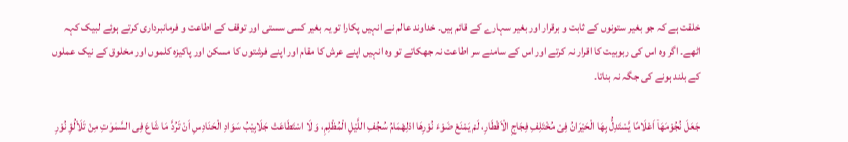خلقت ہے کہ جو بغیر ستونوں کے ثابت و برقرار اور بغیر سہارے کے قائم ہیں۔ خداوند عالم نے انہیں پکارا تو یہ بغیر کسی سستی اور توقف کے اطاعت و فرمانبرداری کرتے ہوئے لبیک کہہ اٹھے۔ اگر وہ اس کی ربوبیت کا اقرار نہ کرتے اور اس کے سامنے سر اطاعت نہ جھکاتے تو وہ انہیں اپنے عرش کا مقام اور اپنے فرشتوں کا مسکن اور پاکیزہ کلموں اور مخلوق کے نیک عملوں کے بلند ہونے کی جگہ نہ بناتا۔

جَعَلَ نُجُوْمَهَاۤ اَعْلَامًا یَّسْتَدِلُّ بِهَا الْحَیْرَانُ فِیْ مُخْتَلِفِ فِجَاجِ الْاَقْطَارِ، لَمْ یَمْنَعْ ضَوْءَ نُوْرِهَا ادْلِهْمَامُ سُجُفِ اللَّیْلِ الْمُظْلِمِ، وَ لَا اسْتَطَاعَتْ جَلَابِیْبُ سَوَادِ الْحَنَادِسِ اَنْ تَرُدَّ مَا شَاعَ فِی السَّمٰوٰتِ مِنْ تَلَاْلُؤِ نُوْرِ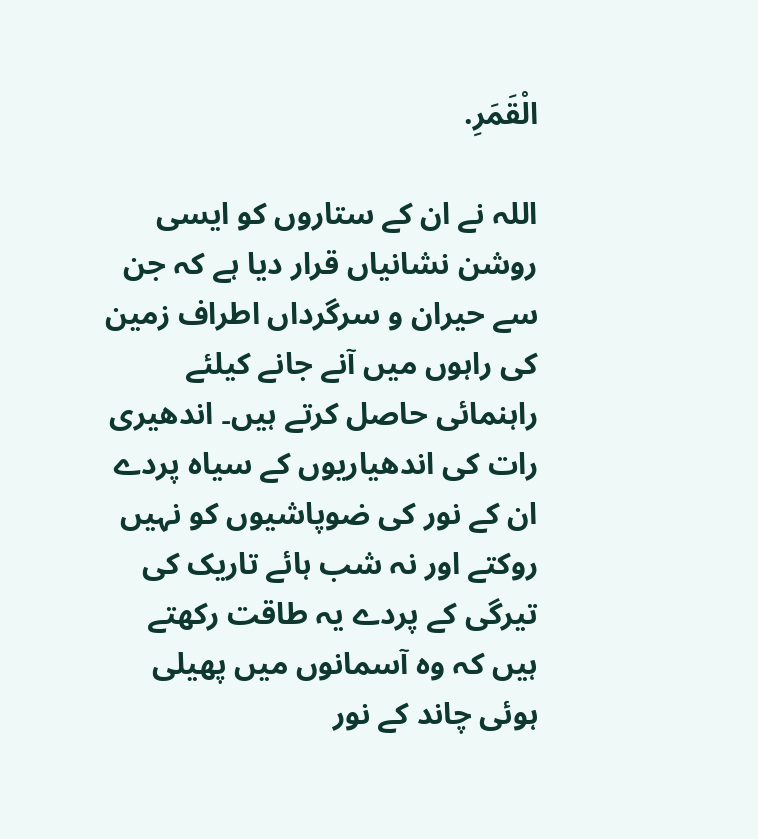الْقَمَرِ.

اللہ نے ان کے ستاروں کو ایسی روشن نشانیاں قرار دیا ہے کہ جن سے حیران و سرگرداں اطراف زمین کی راہوں میں آنے جانے کیلئے راہنمائی حاصل کرتے ہیں۔ اندھیری رات کی اندھیاریوں کے سیاہ پردے ان کے نور کی ضوپاشیوں کو نہیں روکتے اور نہ شب ہائے تاریک کی تیرگی کے پردے یہ طاقت رکھتے ہیں کہ وہ آسمانوں میں پھیلی ہوئی چاند کے نور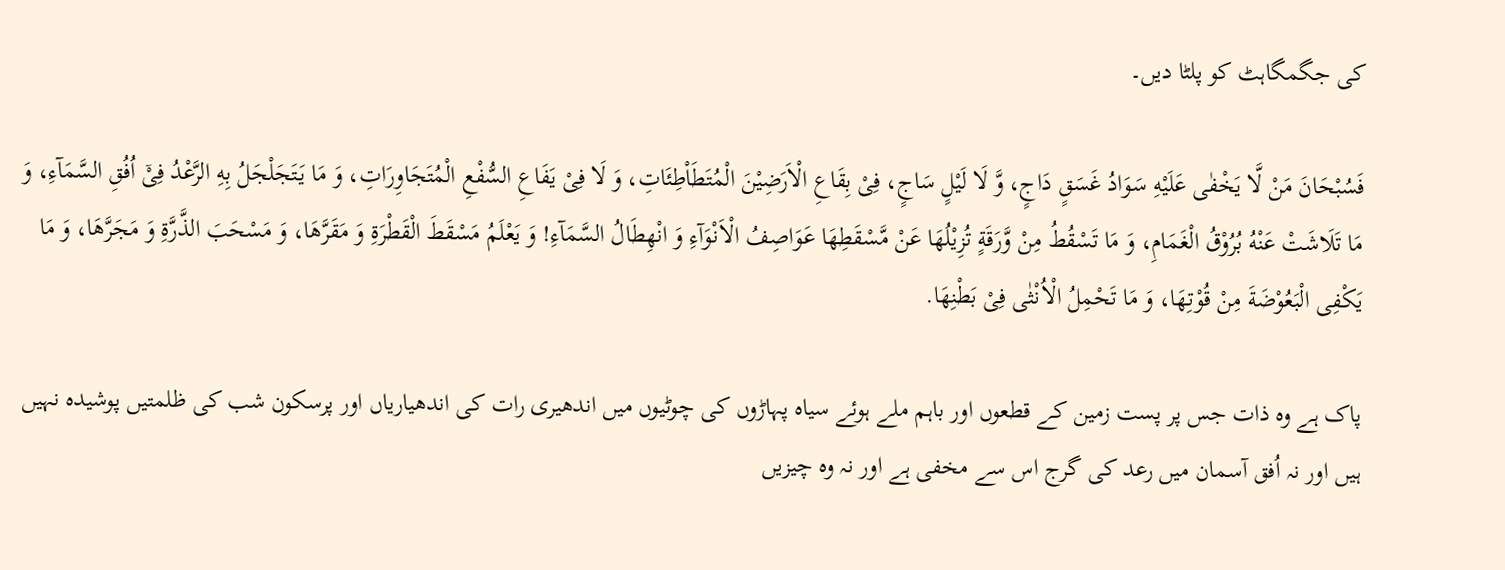کی جگمگاہٹ کو پلٹا دیں۔

فَسُبْحَانَ مَنْ لَّا یَخْفٰی عَلَیْهِ سَوَادُ غَسَقٍ دَاجٍ، وَّ لَا لَیْلٍ سَاجٍ، فِیْ بِقَاعِ الْاَرَضِیْنَ الْمُتَطَاْطِئَاتِ، وَ لَا فِیْ یَفَاعِ السُّفْعِ الْمُتَجَاوِرَاتِ، وَ مَا یَتَجَلْجَلُ بِهِ الرَّعْدُ فِیْۤ اُفُقِ السَّمَآءِ، وَ مَا تَلَاشَتْ عَنْهُ بُرُوْقُ الْغَمَامِ، وَ مَا تَسْقُطُ مِنْ وَّرَقَةٍ تُزِیْلُهَا عَنْ مَّسْقَطِهَا عَوَاصِفُ الْاَنْوَآءِ وَ انْهِطَالُ السَّمَآءِ! وَ یَعْلَمُ مَسْقَطَ الْقَطْرَةِ وَ مَقَرَّهَا، وَ مَسْحَبَ الذَّرَّةِ وَ مَجَرَّهَا، وَ مَا یَکْفِی الْبَعُوْضَةَ مِنْ قُوْتِهَا، وَ مَا تَحْمِلُ الْاُنْثٰی فِیْ بَطْنِهَا.

پاک ہے وہ ذات جس پر پست زمین کے قطعوں اور باہم ملے ہوئے سیاہ پہاڑوں کی چوٹیوں میں اندھیری رات کی اندھیاریاں اور پرسکون شب کی ظلمتیں پوشیدہ نہیں ہیں اور نہ اُفق آسمان میں رعد کی گرج اس سے مخفی ہے اور نہ وہ چیزیں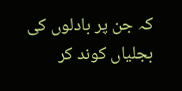کہ جن پر بادلوں کی بجلیاں کوند کر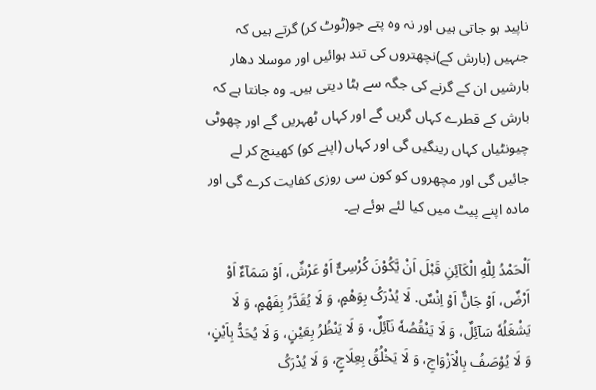ناپید ہو جاتی ہیں اور نہ وہ پتے جو(ٹوٹ کر) گرتے ہیں کہ جنہیں (بارش کے)نچھتروں کی تند ہوائیں اور موسلا دھار بارشیں ان کے گرنے کی جگہ سے ہٹا دیتی ہیں۔ وہ جانتا ہے کہ بارش کے قطرے کہاں گریں گے اور کہاں ٹھہریں گے اور چھوٹی چیونٹیاں کہاں رینگیں گی اور کہاں (اپنے کو) کھینچ کر لے جائیں گی اور مچھروں کو کون سی روزی کفایت کرے گی اور مادہ اپنے پیٹ میں کیا لئے ہوئے ہے۔

اَلْحَمْدُ لِلّٰهِ الْکَآئِنِ قَبْلَ اَنْ یَّکُوْنَ کُرْسِیٌّ اَوْ عَرْشٌ، اَوْ سَمَآءٌ اَوْ اَرْضٌ، اَوْ جَانٌّ اَوْ اِنْسٌ. لَا یُدْرَکُ بِوَهْمٍ، وَ لَا یُقَدَّرُ بِفَهْمٍ، وَ لَا یَشْغَلُهٗ سَآئِلٌ، وَ لَا یَنْقُصُهٗ نَآئِلٌ، وَ لَا یَنْظُرُ بِعَیْنٍ، وَ لَا یُحَدُّ بِاَیْنٍ، وَ لَا یُوْصَفُ بِالْاَزْوَاجِ، وَ لَا یَخْلُقُ بِعِلَاجٍ، وَ لَا یُدْرَکُ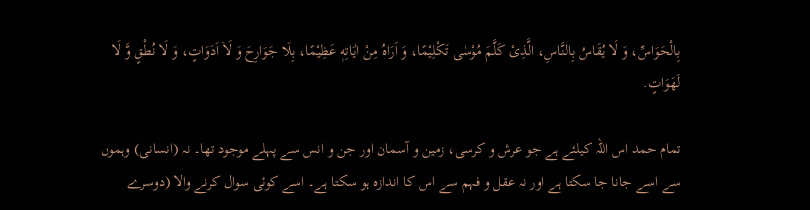بِالْحَوَاسِّ، وَ لَا یُقَاسُ بِالنَّاسِ، الَّذِیْ کَلَّمَ مُوْسٰی تَکْلِیْمًا، وَ اَرَاهُ مِنْ اٰیَاتِهٖ عَظِیْمًا، بِلَا جَوَارِحَ وَ لَاۤ اَدَوَاتٍ، وَ لَا نُطْقٍ وَّ لَا لَهَوَاتٍ.

تمام حمد اس اللہ کیلئے ہے جو عرش و کرسی، زمین و آسمان اور جن و انس سے پہلے موجود تھا۔ نہ (انسانی) وہموں سے اسے جانا جا سکتا ہے اور نہ عقل و فہم سے اس کا اندازہ ہو سکتا ہے۔ اسے کوئی سوال کرنے والا (دوسرے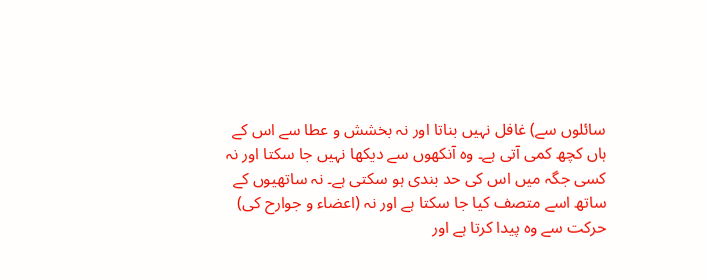سائلوں سے) غافل نہیں بناتا اور نہ بخشش و عطا سے اس کے ہاں کچھ کمی آتی ہے۔ وہ آنکھوں سے دیکھا نہیں جا سکتا اور نہ کسی جگہ میں اس کی حد بندی ہو سکتی ہے۔ نہ ساتھیوں کے ساتھ اسے متصف کیا جا سکتا ہے اور نہ (اعضاء و جوارح کی) حرکت سے وہ پیدا کرتا ہے اور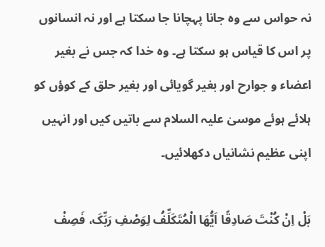نہ حواس سے وہ جانا پہچانا جا سکتا ہے اور نہ انسانوں پر اس کا قیاس ہو سکتا ہے۔ وہ خدا کہ جس نے بغیر اعضاء و جوارح اور بغیر گویائی اور بغیر حلق کے کوؤں کو ہلائے ہوئے موسیٰ علیہ السلام سے باتیں کیں اور انہیں اپنی عظیم نشانیاں دکھلائیں۔

بَلْ اِنْ کُنْتَ صَادِقًا اَیُّهَا الْمُتَکَلِّفُ لِوَصْفِ رَبِّکَ، فَصِفْ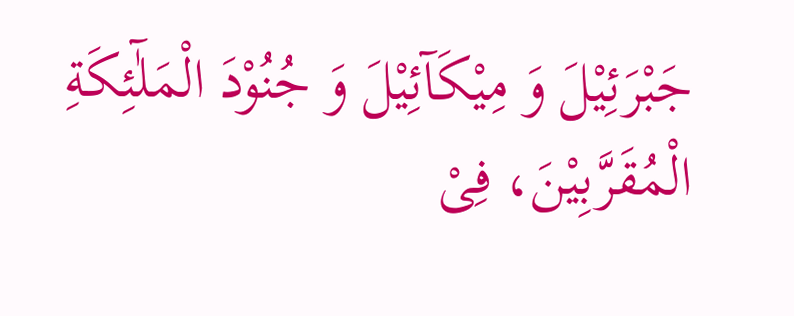جَبْرَئِیْلَ وَ مِیْکَآئِیْلَ وَ جُنُوْدَ الْمَلٰٓئِکَةِ الْمُقَرَّبِیْنَ، فِیْ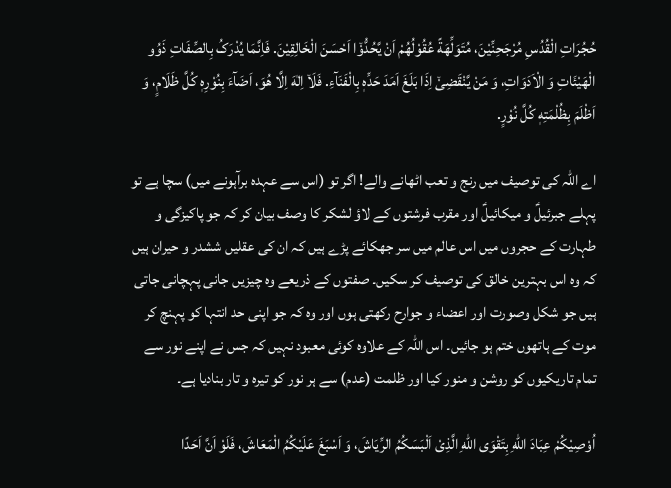حُجُرَاتِ الْقُدُسِ مُرْجَحِنِّیْنَ، مُتَوَلِّهَةً عُقُوْلُهُمْ اَنْ یَّحُدُّوْۤا اَحْسَنَ الْخَالِقِیْنَ. فَاِنَّمَا یُدْرَکُ بِالصِّفَاتِ ذَوُو الْهَیْئَاتِ وَ الْاَدَوَاتِ، وَ مَنْ یَّنْقَضِیْۤ اِذَا بَلَغَ اَمَدَ حَدِّهٖ بِالْفَنَآءِ. فَلَاۤ اِلٰهَ اِلَّا هُوَ، اَضَآءَ بِنُوْرِهٖ کُلَّ ظَلَامٍ، وَ اَظْلَمَ بِظُلْمَتِهٖ کُلَّ نُوْرٍ.

اے اللہ کی توصیف میں رنج و تعب اٹھانے والے! اگر تو (اس سے عہدہ برآہونے میں) سچا ہے تو پہلے جبرئیلؑ و میکائیلؑ اور مقرب فرشتوں کے لاؤ لشکر کا وصف بیان کر کہ جو پاکیزگی و طہارت کے حجروں میں اس عالم میں سر جھکائے پڑے ہیں کہ ان کی عقلیں ششدر و حیران ہیں کہ وہ اس بہترین خالق کی توصیف کر سکیں۔ صفتوں کے ذریعے وہ چیزیں جانی پہچانی جاتی ہیں جو شکل وصورت اور اعضاء و جوارح رکھتی ہوں اور وہ کہ جو اپنی حد انتہا کو پہنچ کر موت کے ہاتھوں ختم ہو جائیں۔ اس اللہ کے علاوہ کوئی معبود نہیں کہ جس نے اپنے نور سے تمام تاریکیوں کو روشن و منور کیا اور ظلمت (عدم) سے ہر نور کو تیرہ و تار بنادیا ہے۔

اُوْصِیْکُمْ عِبَادَ اللهِ بِتَقْوَی اللهِ الَّذِیْ اَلْبَسَکُمُ الرِّیَاشَ، وَ اَسْبَغَ عَلَیْکُمُ الْمَعَاشَ، فَلَوْ اَنَّ اَحَدًا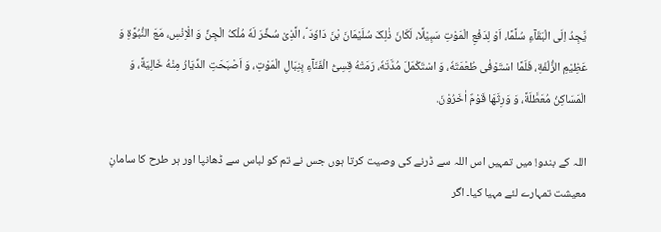یَّجِدُ اِلَی الْبَقَآءِ سُلَّمًا، اَوْ لِدَفْعِ الْمَوْتِ سَبِیْلًا، لَکَانَ ذٰلِکَ سُلَیْمَانَ بْنَ دَاوٗدَ ؑ، الَّذِیْ سُخِّرَ لَهٗ مُلْکُ الْجِنِّ وَ الْاِنْسِ، مَعَ النُّبُوَّۃِ وَ عَظِیْمِ الزُّلْفَةِ، فَلَمَّا اسْتَوْفٰی طُعْمَتَهٗ، وَ اسْتَکْمَلَ مُدَّتَهٗ، رَمَتْهُ قِسِیُّ الْفَنَآءِ بِنِبَالِ الْمَوْتِ، وَ اَصْبَحَتِ الدِّیَارُ مِنْهُ خَالِیَةً، وَ الْمَسَاکِنُ مُعَطَّلَةً، وَ وَرِثَهَا قَوْمٌ اٰخَرُوْنَ.

اللہ کے بندو! میں تمہیں اس اللہ سے ڈرنے کی وصیت کرتا ہوں جس نے تم کو لباس سے ڈھانپا اور ہر طرح کا سامانِ معیشت تمہارے لئے مہیا کیا۔ اگر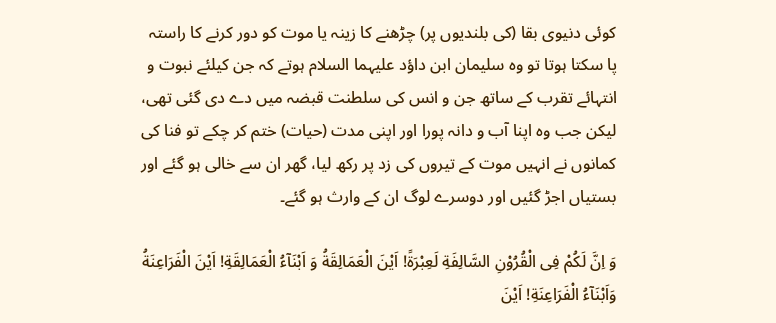کوئی دنیوی بقا (کی بلندیوں پر) چڑھنے کا زینہ یا موت کو دور کرنے کا راستہ پا سکتا ہوتا تو وہ سلیمان ابن داؤد علیہما السلام ہوتے کہ جن کیلئے نبوت و انتہائے تقرب کے ساتھ جن و انس کی سلطنت قبضہ میں دے دی گئی تھی، لیکن جب وہ اپنا آب و دانہ پورا اور اپنی مدت (حیات) ختم کر چکے تو فنا کی کمانوں نے انہیں موت کے تیروں کی زد پر رکھ لیا، گھر ان سے خالی ہو گئے اور بستیاں اجڑ گئیں اور دوسرے لوگ ان کے وارث ہو گئے۔

وَ اِنَّ لَکُمْ فِی الْقُرُوْنِ السَّالِفَةِ لَعِبْرَةً! اَیْنَ الْعَمَالِقَةُ وَ اَبْنَآءُ الْعَمَالِقَةِ! اَیْنَ الْفَرَاعِنَةُ وَاَبْنَآءُ الْفَرَاعِنَةِ! اَیْنَ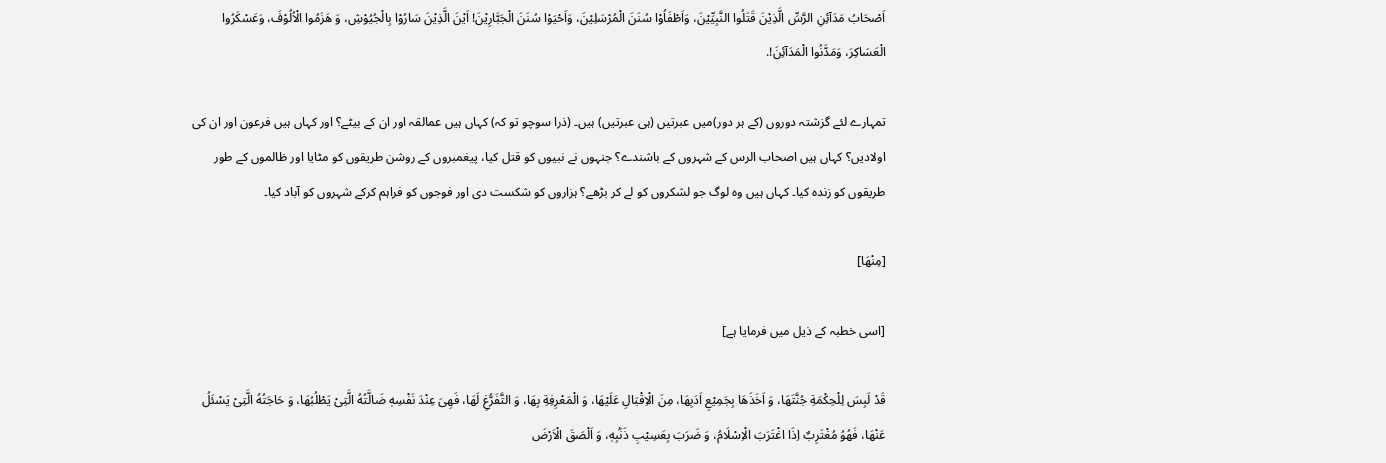اَصْحَابُ مَدَآئِنِ الرَّسِّ الَّذِیْنَ قَتَلُوا النَّبِیِّیْنَ، وَاَطْفَاُوْا سُنَنَ الْمُرْسَلِیْنَ، وَاَحْیَوْا سُنَنَ الْجَبَّارِیْنَ! اَیْنَ الَّذِیْنَ سَارُوْا بِالْجُیُوْشِ، وَ هَزَمُوا الْاُلُوْفَ، وَعَسْکَرُوا الْعَسَاکِرَ، وَمَدَّنُوا الْمَدَآئِنَ!.

تمہارے لئے گزشتہ دوروں (کے ہر دور)میں عبرتیں (ہی عبرتیں) ہیں۔ (ذرا سوچو تو کہ) کہاں ہیں عمالقہ اور ان کے بیٹے؟ اور کہاں ہیں فرعون اور ان کی اولادیں؟ کہاں ہیں اصحاب الرس کے شہروں کے باشندے؟ جنہوں نے نبیوں کو قتل کیا، پیغمبروں کے روشن طریقوں کو مٹایا اور ظالموں کے طور طریقوں کو زندہ کیا۔ کہاں ہیں وہ لوگ جو لشکروں کو لے کر بڑھے؟ ہزاروں کو شکست دی اور فوجوں کو فراہم کرکے شہروں کو آباد کیا۔

[مِنْهَا]

[اسی خطبہ کے ذیل میں فرمایا ہے]

قَدْ لَبِسَ لِلْحِکْمَةِ جُنَّتَهَا، وَ اَخَذَهَا بِجَمِیْعِ اَدَبِهَا، مِنَ الْاِقْبَالِ عَلَیْهَا، وَ الْمَعْرِفِةِ بِهَا، وَ التَّفَرُّغِ لَهَا، فَهِیَ عِنْدَ نَفْسِهٖ ضَالَّتُهُ الَّتِیْ یَطْلُبُهَا، وَ حَاجَتُهُ الَّتِیْ یَسْئَلُ عَنْهَا، فَهُوُ مُغْتَرِبٌ اِذَا اغْتَرَبَ الْاِسْلَامُ، وَ ضَرَبَ بِعَسِیْبِ ذَنَۢبِهٖ، وَ اَلْصَقَ الْاَرْضَ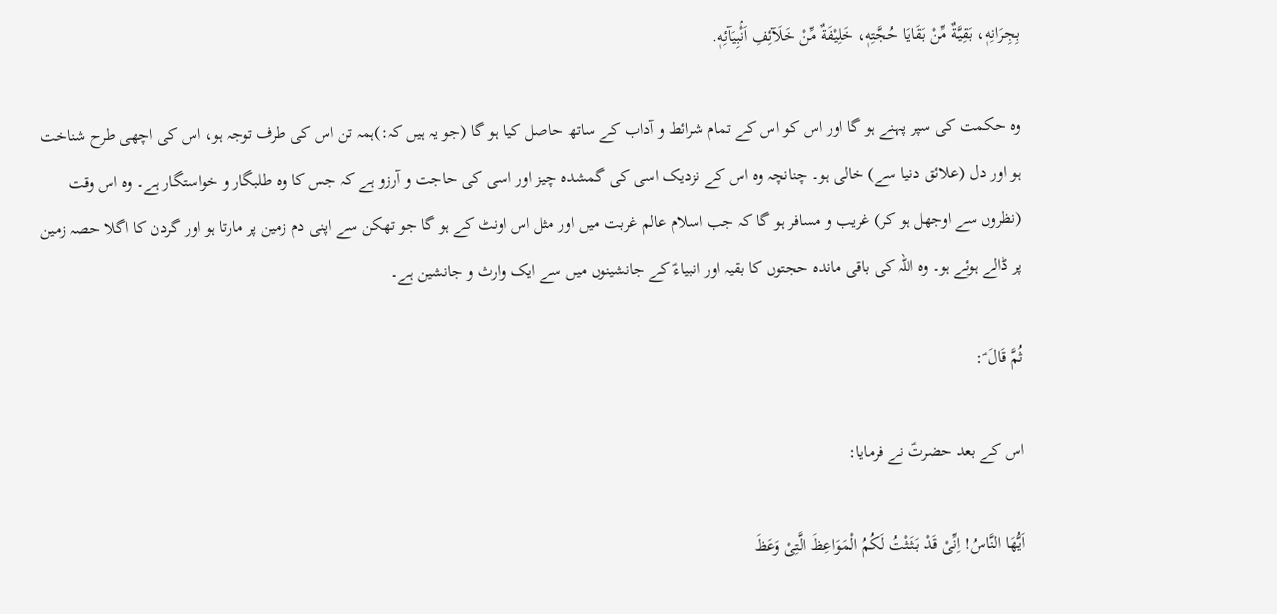بِجِرَانِهٖ، بَقِیَّةٌ مِّنْ بَقَایَا حُجَّتِهٖ، خَلِیْفَةٌ مِّنْ خَلَآئِفِ اَنْۢبِیَآئِهٖ.

وہ حکمت کی سپر پہنے ہو گا اور اس کو اس کے تمام شرائط و آداب کے ساتھ حاصل کیا ہو گا (جو یہ ہیں کہ:)ہمہ تن اس کی طرف توجہ ہو، اس کی اچھی طرح شناخت ہو اور دل (علائق دنیا سے) خالی ہو۔ چنانچہ وہ اس کے نزدیک اسی کی گمشدہ چیز اور اسی کی حاجت و آرزو ہے کہ جس کا وہ طلبگار و خواستگار ہے۔ وہ اس وقت (نظروں سے اوجھل ہو کر) غریب و مسافر ہو گا کہ جب اسلام عالم غربت میں اور مثل اس اونٹ کے ہو گا جو تھکن سے اپنی دم زمین پر مارتا ہو اور گردن کا اگلا حصہ زمین پر ڈالے ہوئے ہو۔ وہ اللہ کی باقی ماندہ حجتوں کا بقیہ اور انبیاءؑ کے جانشینوں میں سے ایک وارث و جانشین ہے۔

ثُمَّ قَالَ ؑ:

اس کے بعد حضرتؑ نے فرمایا:

اَیُّهَا النَّاسُ! اِنِّیْ قَدْ بَثَثْتُ لَکُمُ الْمَوَاعِظَ الَّتِیْ وَعَظَ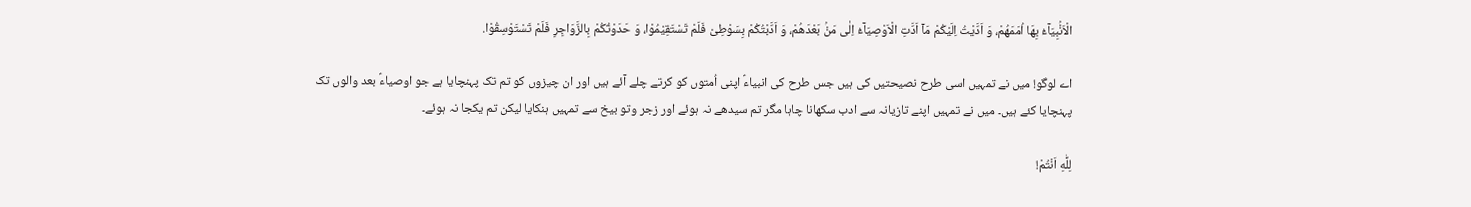الْاَنْۢبِیَآءُ بِهَا اُمَمَهُمْ، وَ اَدَّیْتُ اِلَیْکُمْ مَاۤ اَدَّتِ الْاَوْصِیَآءُ اِلٰی مَنْۢ بَعْدَهُمْ، وَ اَدَّبْتُکُمْ بِسَوْطِیْ فَلَمْ تَسْتَقِیْمُوْا، وَ حَدَوْتُکُمْ بِالزَّوَاجِرِ فَلَمْ تَسْتَوْسِقُوْا.

اے لوگو! میں نے تمہیں اسی طرح نصیحتیں کی ہیں جس طرح کی انبیاءؑ اپنی اُمتوں کو کرتے چلے آئے ہیں اور ان چیزوں کو تم تک پہنچایا ہے جو اوصیاءؑ بعد والوں تک پہنچایا کئے ہیں۔ میں نے تمہیں اپنے تازیانہ سے ادب سکھانا چاہا مگر تم سیدھے نہ ہوئے اور زجر وتو بیخ سے تمہیں ہنکایا لیکن تم یکجا نہ ہوئے۔

لِلّٰهِ اَنْتُمْ!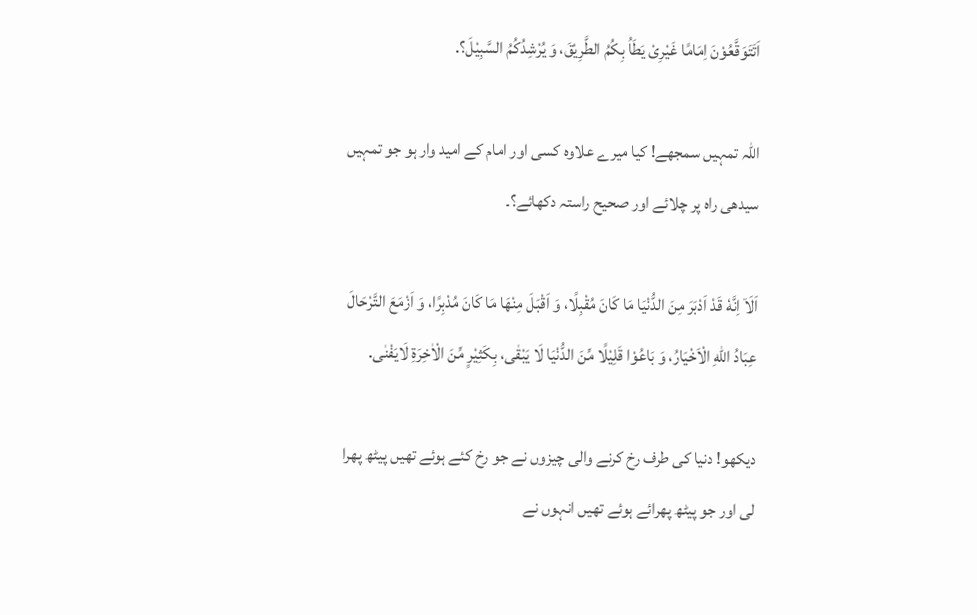اَتَتَوَقَّعُوْنَ اِمَامًا غَیْرِیْ یَطَاُ بِکُمُ الطَّرِیْقَ، وَ یُرْشِدُکُمُ السَّبِیْلَ؟.

اللہ تمہیں سمجھے! کیا میرے علاوہ کسی اور امام کے امید وار ہو جو تمہیں سیدھی راہ پر چلائے اور صحیح راستہ دکھائے؟۔

اَلَاۤ اِنَّهٗ قَدْ اَدْبَرَ مِنَ الدُّنْیَا مَا کَانَ مُقْبِلًا، وَ اَقْبَلَ مِنْهَا مَا کَانَ مُدْبِرًا، وَ اَزْمَعَ التَّرْحَالَ عِبَادُ اللهِ الْاَخْیَارُ، وَ بَاعُوْا قَلِیْلًا مِّنَ الدُّنْیَا لَا یَبْقٰی، بِکَثِیْرٍ مِّنَ الْاٰخِرَةِ لَایَفْنٰی.

دیکھو! دنیا کی طرف رخ کرنے والی چیزوں نے جو رخ کئے ہوئے تھیں پیٹھ پھرا لی اور جو پیٹھ پھرائے ہوئے تھیں انہوں نے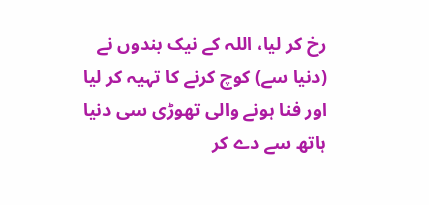رخ کر لیا، اللہ کے نیک بندوں نے (دنیا سے) کوچ کرنے کا تہیہ کر لیا اور فنا ہونے والی تھوڑی سی دنیا ہاتھ سے دے کر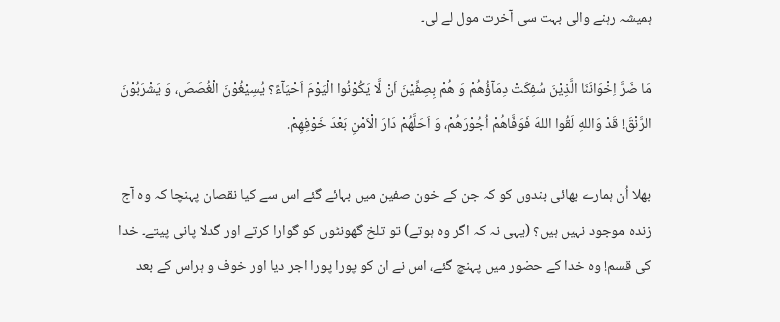ہمیشہ رہنے والی بہت سی آخرت مول لے لی۔

مَا ضَرَّ اِخْوَانَنَا الَّذِیْنَ سُفِکَتْ دِمَآؤُهُمْ وَ هُمْ بِصِفِّیْنَ اَنْ لَّا یَکُوْنُوا الْیَوْمَ اَحْیَآءً؟ یُسِیْغُوْنَ الْغُصَصَ، وَ یَشْرَبُوْنَ الرَّنْقَ! قَدْ وَاللهِ لَقُوا اللهَ فَوَفَّاهُمْ اُجُوْرَهُمْ، وَ اَحَلَّهُمْ دَارَ الْاَمْنِ بَعْدَ خَوْفِهِمْ.

بھلا اُن ہمارے بھائی بندوں کو کہ جن کے خون صفین میں بہائے گئے اس سے کیا نقصان پہنچا کہ وہ آج زندہ موجود نہیں ہیں؟ (یہی نہ کہ اگر وہ ہوتے) تو تلخ گھونٹوں کو گوارا کرتے اور گدلا پانی پیتے۔ خدا کی قسم! وہ خدا کے حضور میں پہنچ گئے، اس نے ان کو پورا پورا اجر دیا اور خوف و ہراس کے بعد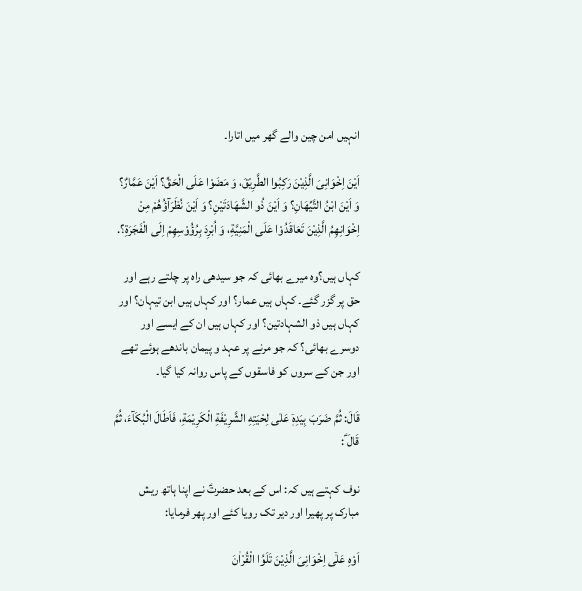انہیں امن چین والے گھر میں اتارا۔

اَیْنَ اِخْوَانِیَ الَّذِیْنَ رَکِبُوا الطَّرِیْقَ، وَ مَضَوْا عَلَی الْحَقِّ؟ اَیْنَ عَمَّارٌ؟ وَ اَیْنَ ابْنُ التَّیِّهَانِ؟ وَ اَیْنَ ذُو الشَّهَادَتَیْنِ؟ وَ اَیْنَ نُظَرَآؤُهُمْ مِنْ اِخْوَانِهِمُ الَّذِیْنَ تَعَاقَدُوْا عَلَی الْمَنِیَّةِ، وَ اُبْرِدَ بِرُؤُوْسِهِمْ اِلَی الْفَجَرَةِ؟.

کہاں ہیں؟وہ میرے بھائی کہ جو سیدھی راہ پر چلتے رہے اور حق پر گزر گئے۔ کہاں ہیں عمار؟ اور کہاں ہیں ابن تیہان؟ اور کہاں ہیں ذو الشہادتین؟ اور کہاں ہیں ان کے ایسے اور دوسرے بھائی؟ کہ جو مرنے پر عہد و پیمان باندھے ہوئے تھے اور جن کے سروں کو فاسقوں کے پاس روانہ کیا گیا۔

قَالَ: ثُمَّ ضَرَبَ بِیَدِهٖۤ عَلٰی لِحْیَتِهِ الشَّرِیْفَةِ الْکَرِیْمَةِ، فَاَطَالَ الْبُکَآءَ، ثُمَّ قَالَ ؑ:

نوف کہتے ہیں کہ: اس کے بعد حضرتؑ نے اپنا ہاتھ ریش مبارک پر پھیرا اور دیر تک رویا کئے اور پھر فرمایا:

اَوْهِ عَلٰۤی اِخْوَانِیَ الَّذِیْنَ تَلَوُا الْقُرْاٰنَ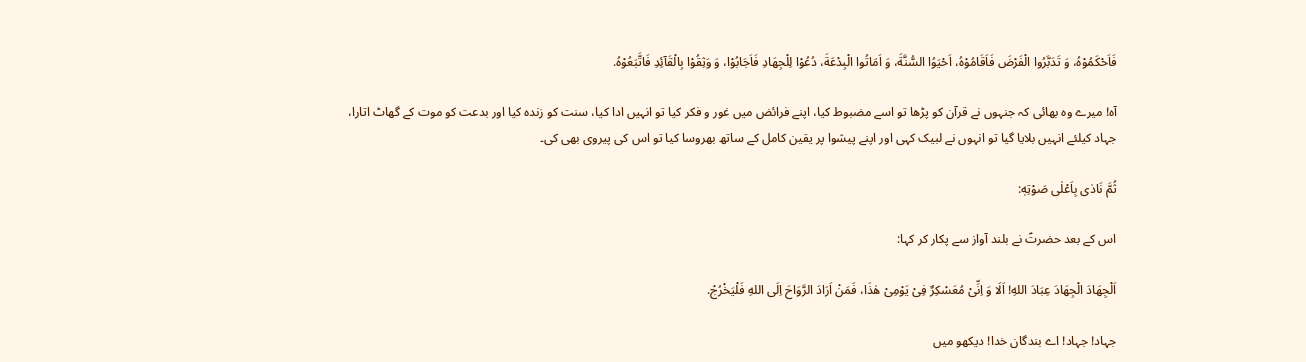فَاَحْکَمُوْهُ، وَ تَدَبَّرُوا الْفَرْضَ فَاَقَامُوْهُ، اَحْیَوُا السُّنَّةَ، وَ اَمَاتُوا الْبِدْعَةَ، دُعُوْا لِلْجِهَادِ فَاَجَابُوْا، وَ وَثِقُوْا بِالْقَآئِدِ فَاتَّبَعُوْہُ.

آہ! میرے وہ بھائی کہ جنہوں نے قرآن کو پڑھا تو اسے مضبوط کیا، اپنے فرائض میں غور و فکر کیا تو انہیں ادا کیا، سنت کو زندہ کیا اور بدعت کو موت کے گھاٹ اتارا، جہاد کیلئے انہیں بلایا گیا تو انہوں نے لبیک کہی اور اپنے پیشوا پر یقین کامل کے ساتھ بھروسا کیا تو اس کی پیروی بھی کی۔

ثُمَّ نَادٰی بِاَعْلٰی صَوْتِهٖ:

اس کے بعد حضرتؑ نے بلند آواز سے پکار کر کہا:

اَلْجِهَادَ الْجِهَادَ عِبَادَ اللهِ! اَلَا وَ اِنِّیْ مُعَسْکِرٌ فِیْ یَوْمِیْ هٰذَا، فَمَنْ اَرَادَ الرَّوَاحَ اِلَی اللهِ فَلْیَخْرُجْ.

جہاد! جہاد! اے بندگان خدا! دیکھو میں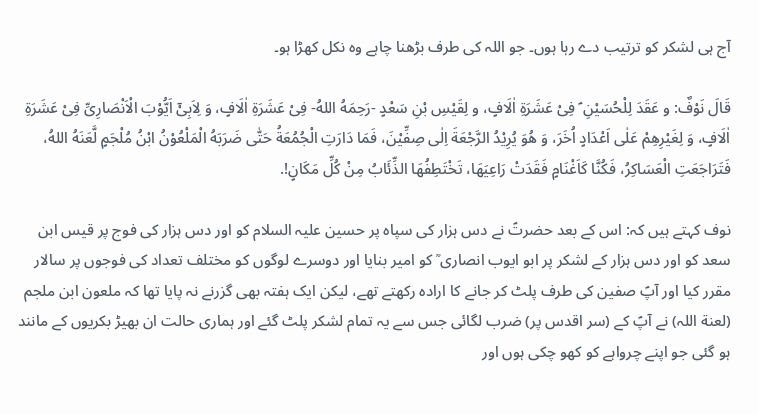آج ہی لشکر کو ترتیب دے رہا ہوں۔ جو اللہ کی طرف بڑھنا چاہے وہ نکل کھڑا ہو۔

قَالَ نَوْفٌ: و عَقَدَ لِلْحُسَیْنِ ؑ فِیْ عَشَرَةِ اٰلَافٍ، و لِقَیْسِ بْنِ سَعْدٍ -رَحِمَهُ اللهُ- فِیْ عَشَرَةِ اٰلَافٍ، وَ لِاَبِیْۤ اَیُّوْبَ الْاَنْصَارِیِّ فِیْ عَشَرَةِ اٰلَافٍ، وَ لِغَیْرِهِمْ عَلٰی اَعْدَادٍ اُخَرَ، وَ هُوَ یُرِیْدُ الرَّجْعَةَ اِلٰی صِفِّیْنَ، فَمَا دَارَتِ الْجُمُعَةُ حَتّٰی ضَرَبَهُ الْمَلْعُوْنُ ابْنُ مُلْجَمٍ لَّعَنَهُ اللهُ، فَتَرَاجَعَتِ الْعَسَاکِرُ، فَکُنَّا کَاَغْنَامٍ فَقَدَتْ رَاعِیَهَا، تَخْتَطِفُهَا الذِّئَابُ مِنْ کُلِّ مَکَانٍ!.

نوف کہتے ہیں کہ: اس کے بعد حضرتؑ نے دس ہزار کی سپاہ پر حسین علیہ السلام کو اور دس ہزار کی فوج پر قیس ابن سعد کو اور دس ہزار کے لشکر پر ابو ایوب انصاری ؒ کو امیر بنایا اور دوسرے لوگوں کو مختلف تعداد کی فوجوں پر سالار مقرر کیا اور آپؑ صفین کی طرف پلٹ کر جانے کا ارادہ رکھتے تھے، لیکن ایک ہفتہ بھی گزرنے نہ پایا تھا کہ ملعون ابن ملجم (لعنة اللہ) نے آپؑ کے (سر اقدس پر) ضرب لگائی جس سے یہ تمام لشکر پلٹ گئے اور ہماری حالت ان بھیڑ بکریوں کے مانند ہو گئی جو اپنے چرواہے کو کھو چکی ہوں اور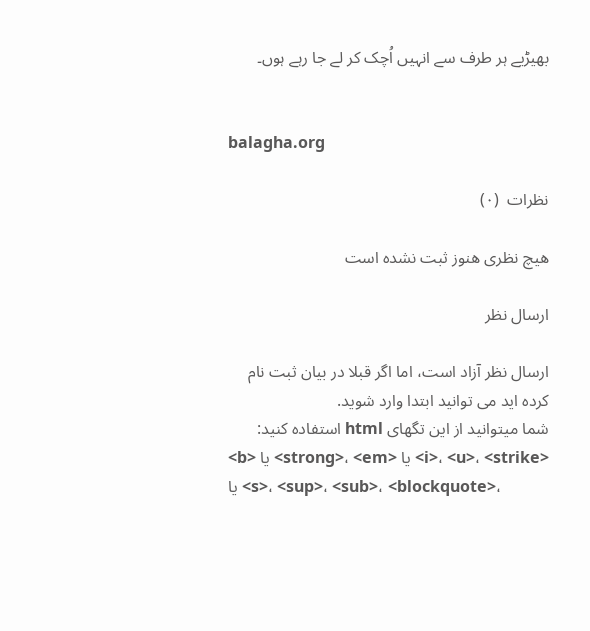بھیڑیے ہر طرف سے انہیں اُچک کر لے جا رہے ہوں۔


balagha.org

نظرات  (۰)

هیچ نظری هنوز ثبت نشده است

ارسال نظر

ارسال نظر آزاد است، اما اگر قبلا در بیان ثبت نام کرده اید می توانید ابتدا وارد شوید.
شما میتوانید از این تگهای html استفاده کنید:
<b> یا <strong>، <em> یا <i>، <u>، <strike> یا <s>، <sup>، <sub>، <blockquote>،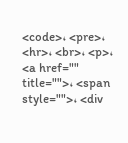<code>، <pre>، <hr>، <br>، <p>، <a href="" title="">، <span style="">، <div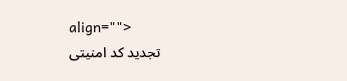align="">
تجدید کد امنیتی